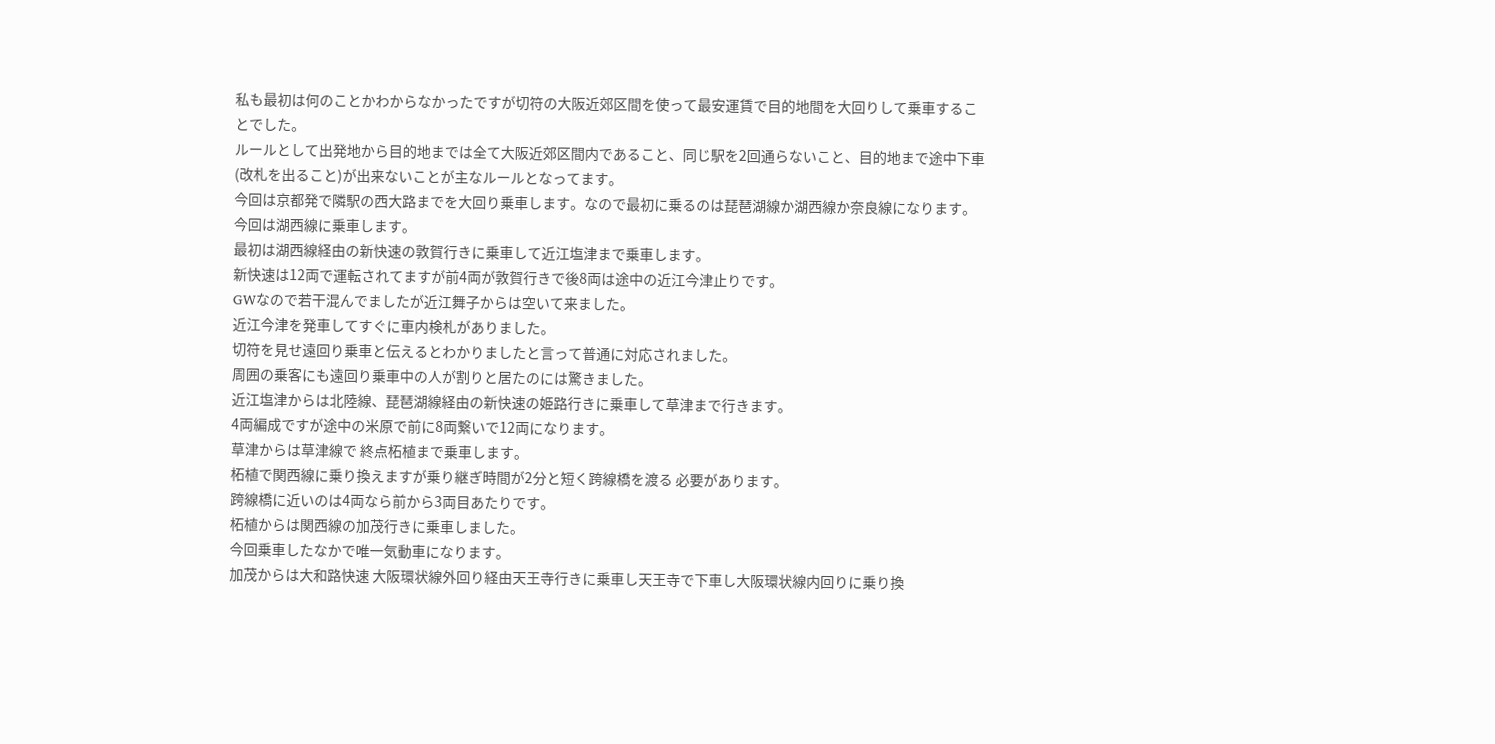私も最初は何のことかわからなかったですが切符の大阪近郊区間を使って最安運賃で目的地間を大回りして乗車することでした。
ルールとして出発地から目的地までは全て大阪近郊区間内であること、同じ駅を2回通らないこと、目的地まで途中下車(改札を出ること)が出来ないことが主なルールとなってます。
今回は京都発で隣駅の西大路までを大回り乗車します。なので最初に乗るのは琵琶湖線か湖西線か奈良線になります。
今回は湖西線に乗車します。
最初は湖西線経由の新快速の敦賀行きに乗車して近江塩津まで乗車します。
新快速は12両で運転されてますが前4両が敦賀行きで後8両は途中の近江今津止りです。
GWなので若干混んでましたが近江舞子からは空いて来ました。
近江今津を発車してすぐに車内検札がありました。
切符を見せ遠回り乗車と伝えるとわかりましたと言って普通に対応されました。
周囲の乗客にも遠回り乗車中の人が割りと居たのには驚きました。
近江塩津からは北陸線、琵琶湖線経由の新快速の姫路行きに乗車して草津まで行きます。
4両編成ですが途中の米原で前に8両繋いで12両になります。
草津からは草津線で 終点柘植まで乗車します。
柘植で関西線に乗り換えますが乗り継ぎ時間が2分と短く跨線橋を渡る 必要があります。
跨線橋に近いのは4両なら前から3両目あたりです。
柘植からは関西線の加茂行きに乗車しました。
今回乗車したなかで唯一気動車になります。
加茂からは大和路快速 大阪環状線外回り経由天王寺行きに乗車し天王寺で下車し大阪環状線内回りに乗り換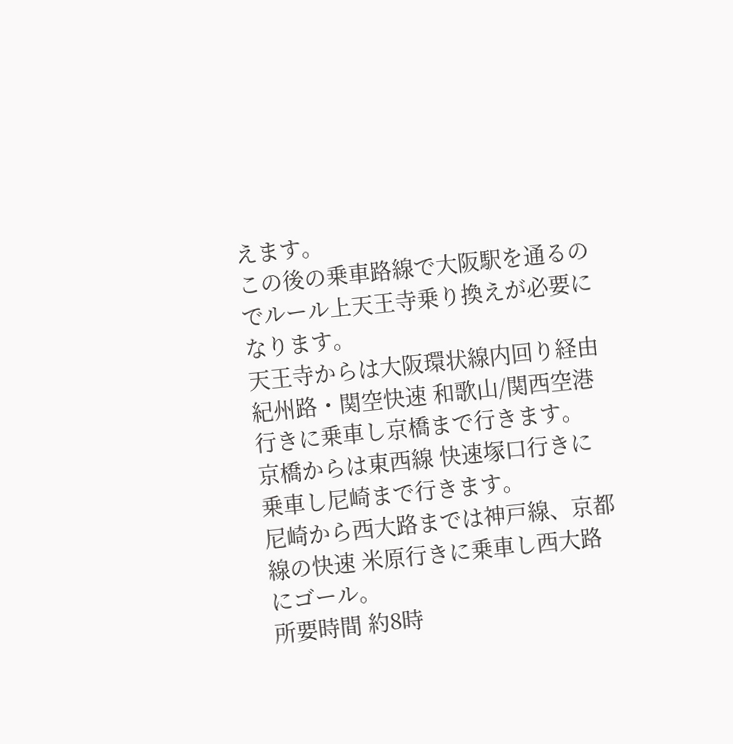えます。
この後の乗車路線で大阪駅を通るのでルール上天王寺乗り換えが必要になります。
天王寺からは大阪環状線内回り経由紀州路・関空快速 和歌山/関西空港行きに乗車し京橋まで行きます。
京橋からは東西線 快速塚口行きに乗車し尼崎まで行きます。
尼崎から西大路までは神戸線、京都線の快速 米原行きに乗車し西大路にゴール。
所要時間 約8時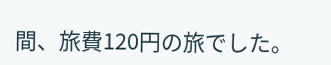間、旅費120円の旅でした。